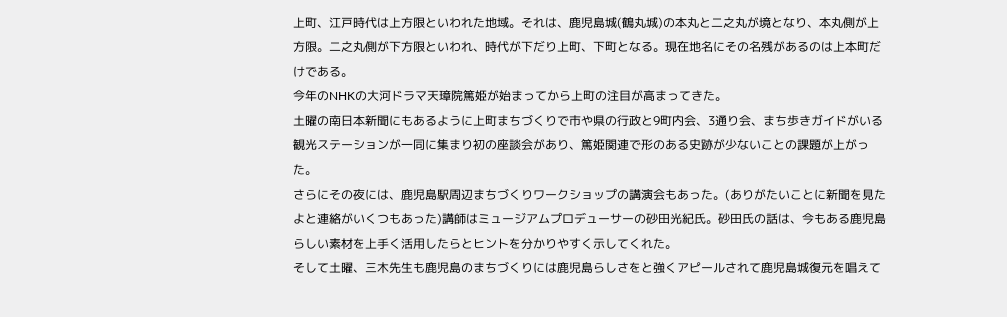上町、江戸時代は上方限といわれた地域。それは、鹿児島城(鶴丸城)の本丸と二之丸が境となり、本丸側が上方限。二之丸側が下方限といわれ、時代が下だり上町、下町となる。現在地名にその名残があるのは上本町だけである。
今年のNHKの大河ドラマ天璋院篤姫が始まってから上町の注目が高まってきた。
土曜の南日本新聞にもあるように上町まちづくりで市や県の行政と9町内会、3通り会、まち歩きガイドがいる観光ステーションが一同に集まり初の座談会があり、篤姫関連で形のある史跡が少ないことの課題が上がった。
さらにその夜には、鹿児島駅周辺まちづくりワークショップの講演会もあった。(ありがたいことに新聞を見たよと連絡がいくつもあった)講師はミュージアムプロデューサーの砂田光紀氏。砂田氏の話は、今もある鹿児島らしい素材を上手く活用したらとヒントを分かりやすく示してくれた。
そして土曜、三木先生も鹿児島のまちづくりには鹿児島らしさをと強くアピールされて鹿児島城復元を唱えて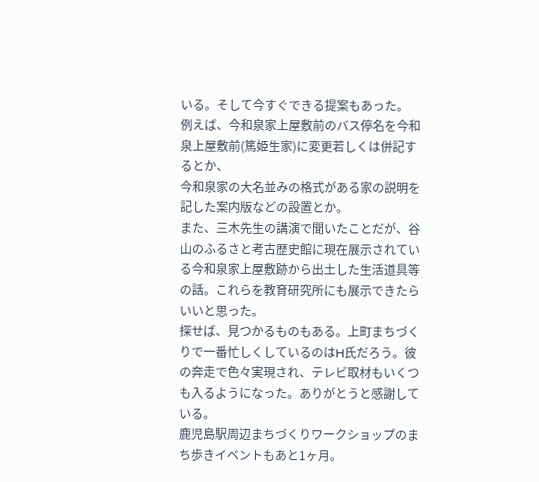いる。そして今すぐできる提案もあった。
例えば、今和泉家上屋敷前のバス停名を今和泉上屋敷前(篤姫生家)に変更若しくは併記するとか、
今和泉家の大名並みの格式がある家の説明を記した案内版などの設置とか。
また、三木先生の講演で聞いたことだが、谷山のふるさと考古歴史館に現在展示されている今和泉家上屋敷跡から出土した生活道具等の話。これらを教育研究所にも展示できたらいいと思った。
探せば、見つかるものもある。上町まちづくりで一番忙しくしているのはH氏だろう。彼の奔走で色々実現され、テレビ取材もいくつも入るようになった。ありがとうと感謝している。
鹿児島駅周辺まちづくりワークショップのまち歩きイベントもあと1ヶ月。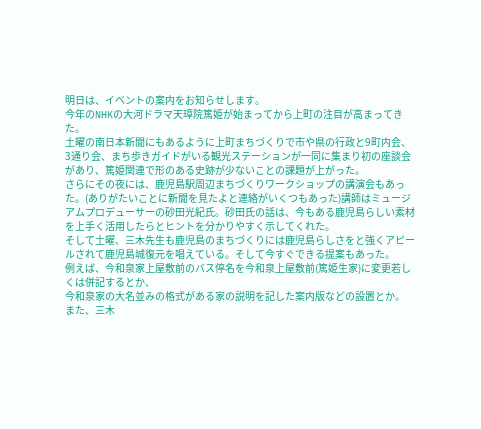明日は、イベントの案内をお知らせします。
今年のNHKの大河ドラマ天璋院篤姫が始まってから上町の注目が高まってきた。
土曜の南日本新聞にもあるように上町まちづくりで市や県の行政と9町内会、3通り会、まち歩きガイドがいる観光ステーションが一同に集まり初の座談会があり、篤姫関連で形のある史跡が少ないことの課題が上がった。
さらにその夜には、鹿児島駅周辺まちづくりワークショップの講演会もあった。(ありがたいことに新聞を見たよと連絡がいくつもあった)講師はミュージアムプロデューサーの砂田光紀氏。砂田氏の話は、今もある鹿児島らしい素材を上手く活用したらとヒントを分かりやすく示してくれた。
そして土曜、三木先生も鹿児島のまちづくりには鹿児島らしさをと強くアピールされて鹿児島城復元を唱えている。そして今すぐできる提案もあった。
例えば、今和泉家上屋敷前のバス停名を今和泉上屋敷前(篤姫生家)に変更若しくは併記するとか、
今和泉家の大名並みの格式がある家の説明を記した案内版などの設置とか。
また、三木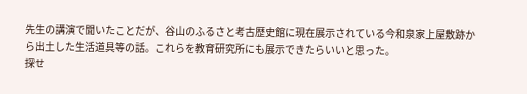先生の講演で聞いたことだが、谷山のふるさと考古歴史館に現在展示されている今和泉家上屋敷跡から出土した生活道具等の話。これらを教育研究所にも展示できたらいいと思った。
探せ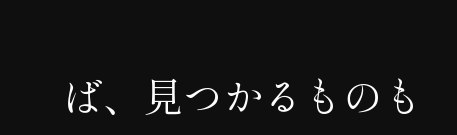ば、見つかるものも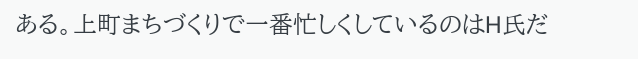ある。上町まちづくりで一番忙しくしているのはH氏だ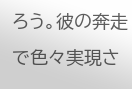ろう。彼の奔走で色々実現さ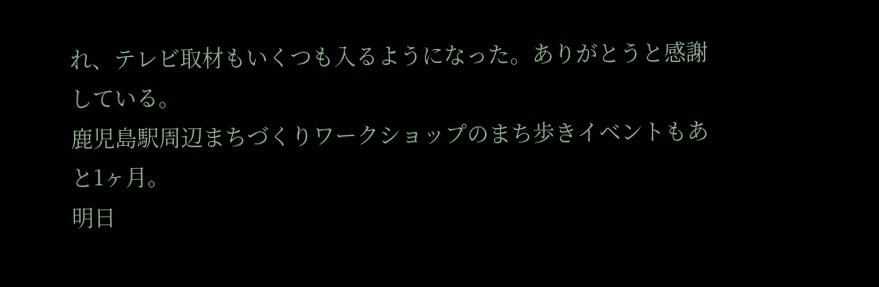れ、テレビ取材もいくつも入るようになった。ありがとうと感謝している。
鹿児島駅周辺まちづくりワークショップのまち歩きイベントもあと1ヶ月。
明日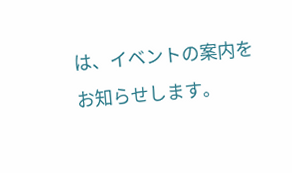は、イベントの案内をお知らせします。